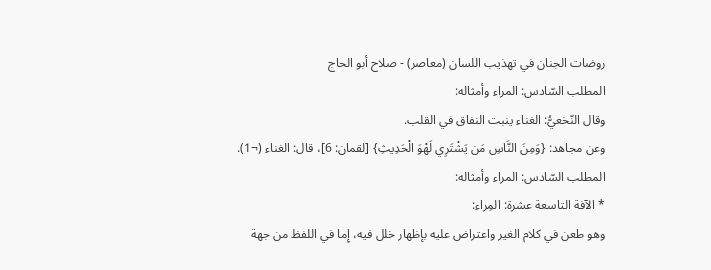روضات الجنان في تهذيب اللسان (معاصر) - صلاح أبو الحاج
المطلب السّادس: المراء وأمثاله:
وقال النّخعيُّ: الغناء ينبت النفاق في القلب.
وعن مجاهد: {وَمِنَ النَّاسِ مَن يَشْتَرِي لَهْوَ الْحَدِيثِ} [لقمان: 6]، قال: الغناء (¬1).
المطلب السّادس: المراء وأمثاله:
* الآفة التاسعة عشرة: المِراء:
وهو طعن في كلام الغير واعتراض عليه بإظهار خلل فيه، إِما في اللفظ من جهة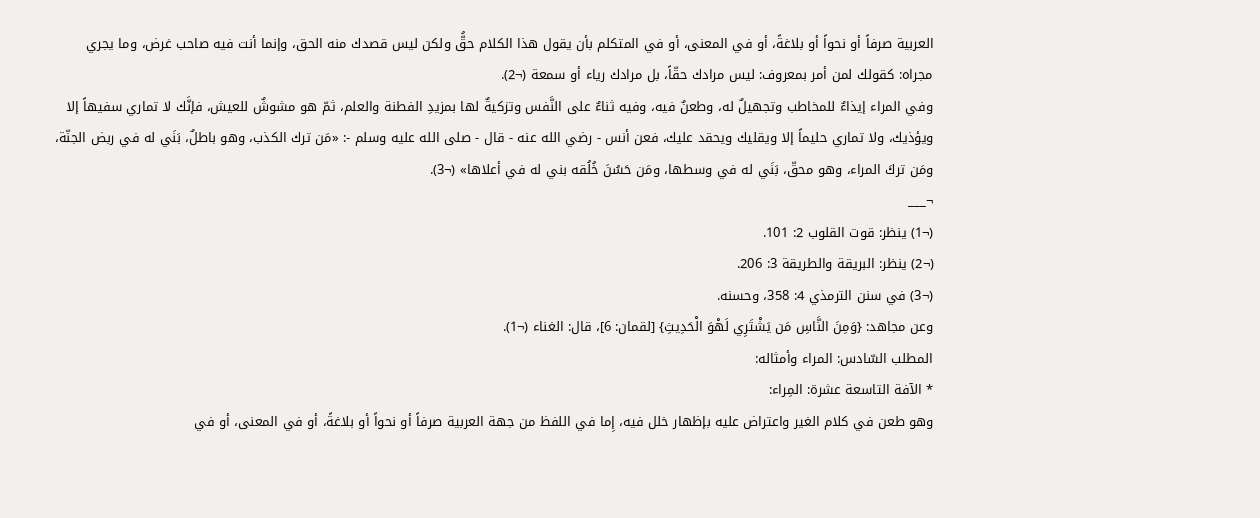العربية صرفاً أو نحواً أو بلاغةً، أو في المعنى، أو في المتكلم بأن يقول هذا الكلام حقُّ ولكن ليس قصدك منه الحق، وإنما أنت فيه صاحب غرض، وما يجري مجراه: كقولك لمن أمر بمعروف: ليس مرادك حقّاً، بل مرادك رياء أو سمعة (¬2).
وفي المراء إيذاءٌ للمخاطب وتجهيلٌ له، وطعنٌ فيه، وفيه ثناءٌ على النَّفس وتزكيةٌ لها بمزيدِ الفطنة والعلم، ثمّ هو مشوشٌ للعيش، فإنَّك لا تماري سفيهاً إلا ويؤذيك، ولا تماري حليماً إلا ويقليك ويحقد عليك، فعن أنس - رضي الله عنه - قال - صلى الله عليه وسلم -: «مَن ترك الكذب، وهو باطلٌ، بَنَي له في ربض الجنّة، ومَن تركَ المراء، وهو محقّ، بَنَي له في وسطها، ومَن حَسُنَ خُلُقه بني له في أعلاها» (¬3).
¬___
(¬1) ينظر: قوت القلوب 2: 101.
(¬2) ينظر: البريقة والطريقة 3: 206.
(¬3) في سنن الترمذي 4: 358، وحسنه.
وعن مجاهد: {وَمِنَ النَّاسِ مَن يَشْتَرِي لَهْوَ الْحَدِيثِ} [لقمان: 6]، قال: الغناء (¬1).
المطلب السّادس: المراء وأمثاله:
* الآفة التاسعة عشرة: المِراء:
وهو طعن في كلام الغير واعتراض عليه بإظهار خلل فيه، إِما في اللفظ من جهة العربية صرفاً أو نحواً أو بلاغةً، أو في المعنى، أو في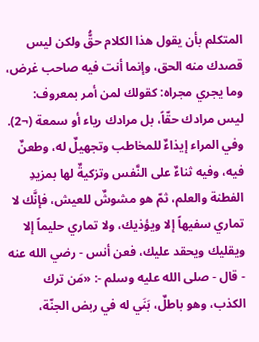المتكلم بأن يقول هذا الكلام حقُّ ولكن ليس قصدك منه الحق، وإنما أنت فيه صاحب غرض، وما يجري مجراه: كقولك لمن أمر بمعروف: ليس مرادك حقّاً، بل مرادك رياء أو سمعة (¬2).
وفي المراء إيذاءٌ للمخاطب وتجهيلٌ له، وطعنٌ فيه، وفيه ثناءٌ على النَّفس وتزكيةٌ لها بمزيدِ الفطنة والعلم، ثمّ هو مشوشٌ للعيش، فإنَّك لا تماري سفيهاً إلا ويؤذيك، ولا تماري حليماً إلا ويقليك ويحقد عليك، فعن أنس - رضي الله عنه - قال - صلى الله عليه وسلم -: «مَن ترك الكذب، وهو باطلٌ، بَنَي له في ربض الجنّة،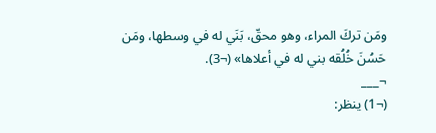ومَن تركَ المراء، وهو محقّ، بَنَي له في وسطها، ومَن حَسُنَ خُلُقه بني له في أعلاها» (¬3).
¬___
(¬1) ينظر: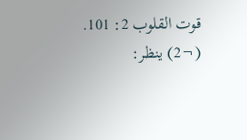قوت القلوب 2: 101.
(¬2) ينظر: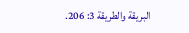البريقة والطريقة 3: 206.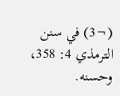(¬3) في سنن الترمذي 4: 358، وحسنه.